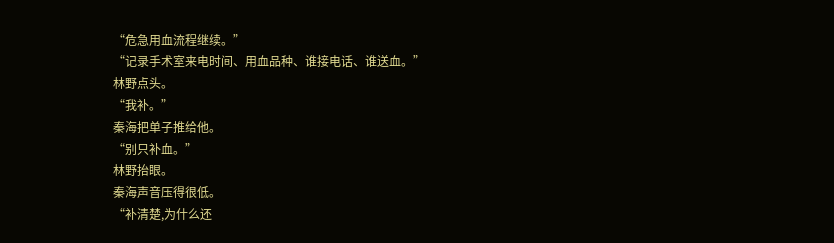“危急用血流程继续。”
“记录手术室来电时间、用血品种、谁接电话、谁送血。”
林野点头。
“我补。”
秦海把单子推给他。
“别只补血。”
林野抬眼。
秦海声音压得很低。
“补清楚,为什么还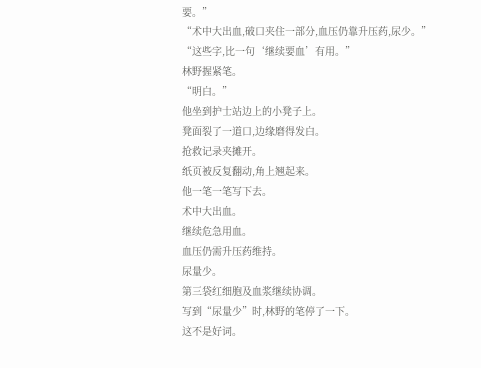要。”
“术中大出血,破口夹住一部分,血压仍靠升压药,尿少。”
“这些字,比一句‘继续要血’有用。”
林野握紧笔。
“明白。”
他坐到护士站边上的小凳子上。
凳面裂了一道口,边缘磨得发白。
抢救记录夹摊开。
纸页被反复翻动,角上翘起来。
他一笔一笔写下去。
术中大出血。
继续危急用血。
血压仍需升压药维持。
尿量少。
第三袋红细胞及血浆继续协调。
写到“尿量少”时,林野的笔停了一下。
这不是好词。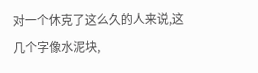对一个休克了这么久的人来说,这几个字像水泥块,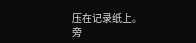压在记录纸上。
旁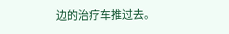边的治疗车推过去。